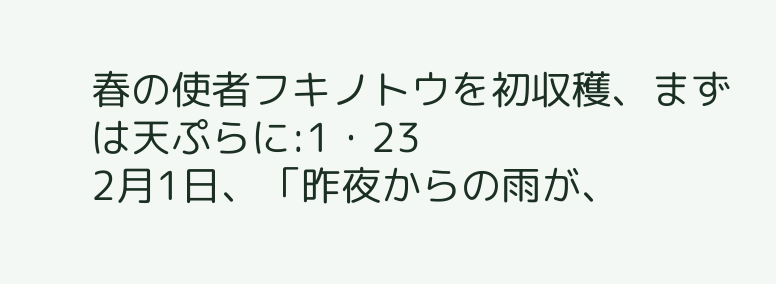春の使者フキノトウを初収穫、まずは天ぷらに:1・23
2月1日、「昨夜からの雨が、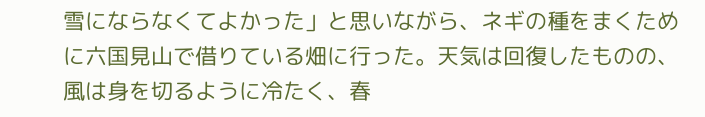雪にならなくてよかった」と思いながら、ネギの種をまくために六国見山で借りている畑に行った。天気は回復したものの、風は身を切るように冷たく、春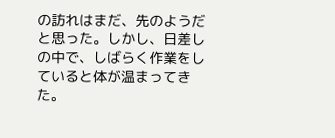の訪れはまだ、先のようだと思った。しかし、日差しの中で、しばらく作業をしていると体が温まってきた。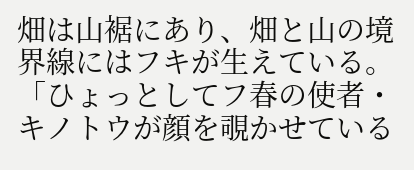畑は山裾にあり、畑と山の境界線にはフキが生えている。「ひょっとしてフ春の使者・キノトウが顔を覗かせている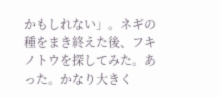かもしれない」。ネギの種をまき終えた後、フキノトウを探してみた。あった。かなり大きく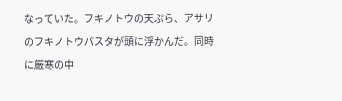なっていた。フキノトウの天ぷら、アサリのフキノトウパスタが頭に浮かんだ。同時に厳寒の中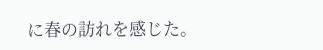に春の訪れを感じた。